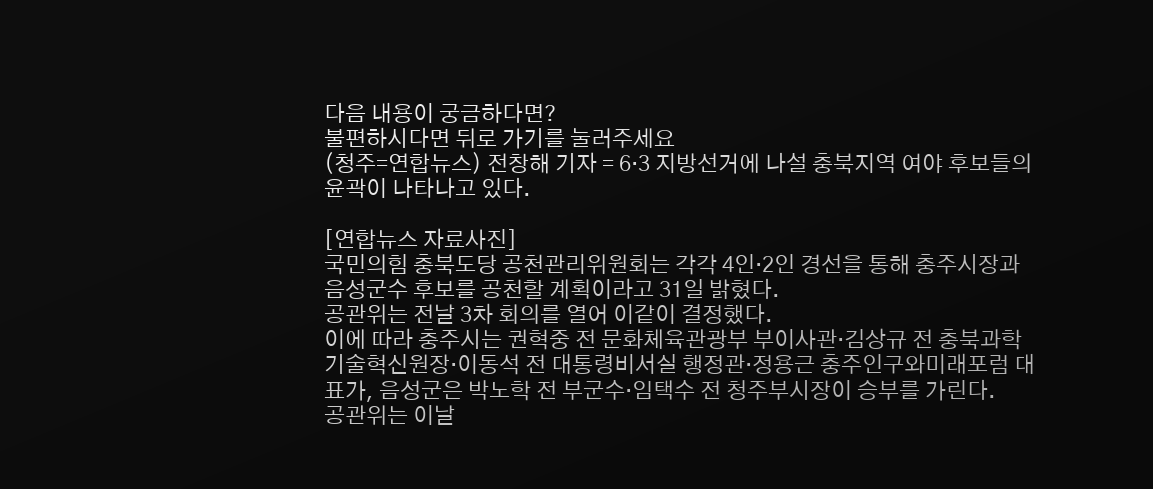다음 내용이 궁금하다면?
불편하시다면 뒤로 가기를 눌러주세요
(청주=연합뉴스) 전창해 기자 = 6·3 지방선거에 나설 충북지역 여야 후보들의 윤곽이 나타나고 있다.

[연합뉴스 자료사진]
국민의힘 충북도당 공천관리위원회는 각각 4인·2인 경선을 통해 충주시장과 음성군수 후보를 공천할 계획이라고 31일 밝혔다.
공관위는 전날 3차 회의를 열어 이같이 결정했다.
이에 따라 충주시는 권혁중 전 문화체육관광부 부이사관·김상규 전 충북과학기술혁신원장·이동석 전 대통령비서실 행정관·정용근 충주인구와미래포럼 대표가, 음성군은 박노학 전 부군수·임택수 전 청주부시장이 승부를 가린다.
공관위는 이날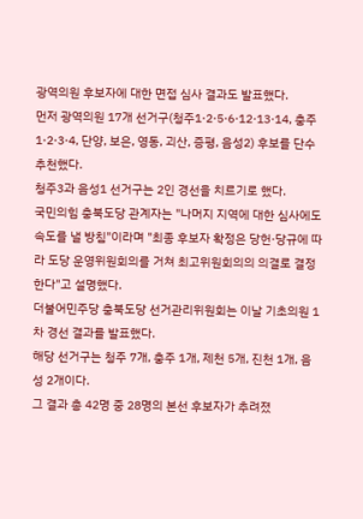광역의원 후보자에 대한 면접 심사 결과도 발표했다.
먼저 광역의원 17개 선거구(청주1·2·5·6·12·13·14, 충주 1·2·3·4, 단양, 보은, 영동, 괴산, 증평, 음성2) 후보를 단수 추천했다.
청주3과 음성1 선거구는 2인 경선을 치르기로 했다.
국민의힘 충북도당 관계자는 "나머지 지역에 대한 심사에도 속도를 낼 방침"이라며 "최종 후보자 확정은 당헌·당규에 따라 도당 운영위원회의를 거쳐 최고위원회의의 의결로 결정한다"고 설명했다.
더불어민주당 충북도당 선거관리위원회는 이날 기초의원 1차 경선 결과를 발표했다.
해당 선거구는 청주 7개, 충주 1개, 제천 5개, 진천 1개, 음성 2개이다.
그 결과 총 42명 중 28명의 본선 후보자가 추려졌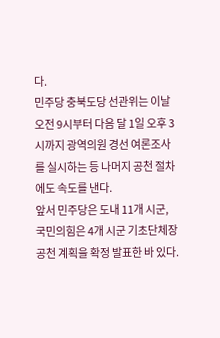다.
민주당 충북도당 선관위는 이날 오전 9시부터 다음 달 1일 오후 3시까지 광역의원 경선 여론조사를 실시하는 등 나머지 공천 절차에도 속도를 낸다.
앞서 민주당은 도내 11개 시군, 국민의힘은 4개 시군 기초단체장 공천 계획을 확정 발표한 바 있다.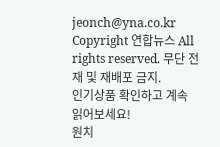jeonch@yna.co.kr
Copyright 연합뉴스 All rights reserved. 무단 전재 및 재배포 금지.
인기상품 확인하고 계속 읽어보세요!
원치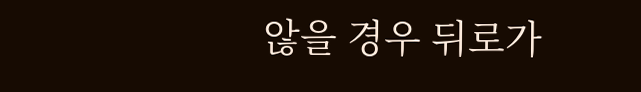않을 경우 뒤로가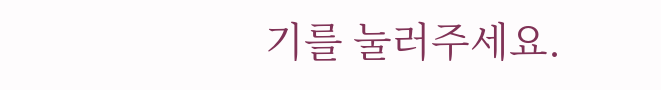기를 눌러주세요.